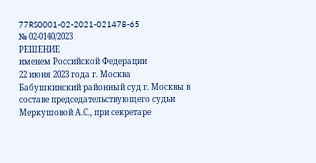77RS0001-02-2021-021478-65
№ 02-0140/2023
РЕШЕНИЕ
именем Российской Федерации
22 июня 2023 года г. Москва
Бабушкинский районный суд г. Москвы в составе председательствующего судьи Меркушовой А.С., при секретаре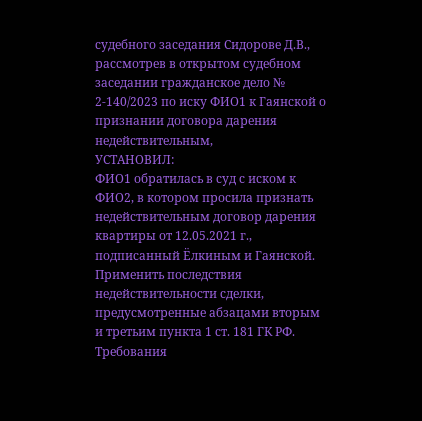судебного заседания Сидорове Д.В., рассмотрев в открытом судебном заседании гражданское дело № 2-140/2023 по иску ФИО1 к Гаянской о признании договора дарения недействительным,
УСТАНОВИЛ:
ФИО1 обратилась в суд с иском к ФИО2, в котором просила признать недействительным договор дарения квартиры от 12.05.2021 г., подписанный Ёлкиным и Гаянской. Применить последствия недействительности сделки, предусмотренные абзацами вторым и третьим пункта 1 ст. 181 ГК РФ.
Требования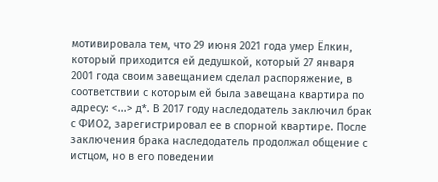мотивировала тем, что 29 июня 2021 года умер Ёлкин, который приходится ей дедушкой, который 27 января 2001 года своим завещанием сделал распоряжение, в соответствии с которым ей была завещана квартира по адресу: <...> д*. В 2017 году наследодатель заключил брак с ФИО2, зарегистрировал ее в спорной квартире. После заключения брака наследодатель продолжал общение с истцом, но в его поведении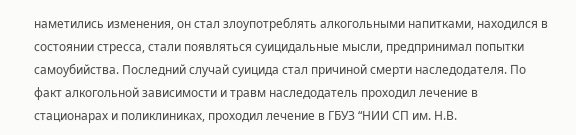наметились изменения, он стал злоупотреблять алкогольными напитками, находился в состоянии стресса, стали появляться суицидальные мысли, предпринимал попытки самоубийства. Последний случай суицида стал причиной смерти наследодателя. По факт алкогольной зависимости и травм наследодатель проходил лечение в стационарах и поликлиниках, проходил лечение в ГБУЗ “НИИ СП им. Н.В.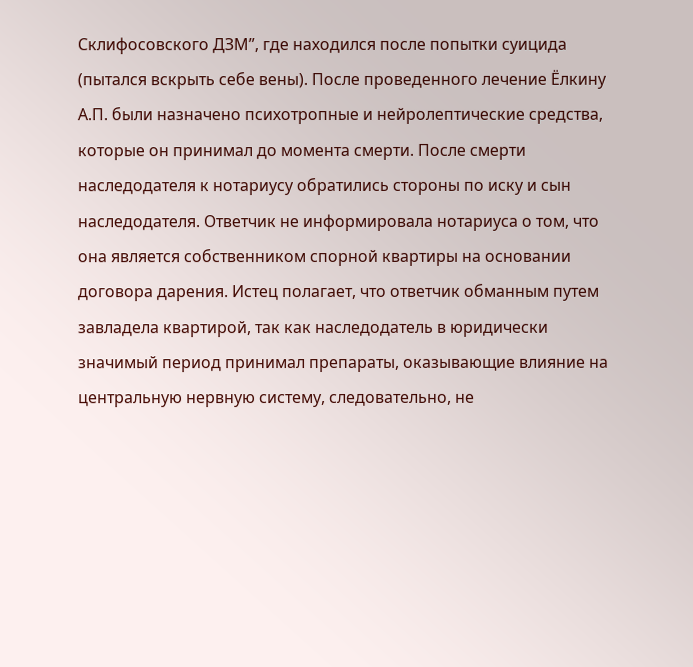Склифосовского ДЗМ”, где находился после попытки суицида (пытался вскрыть себе вены). После проведенного лечение Ёлкину А.П. были назначено психотропные и нейролептические средства, которые он принимал до момента смерти. После смерти наследодателя к нотариусу обратились стороны по иску и сын наследодателя. Ответчик не информировала нотариуса о том, что она является собственником спорной квартиры на основании договора дарения. Истец полагает, что ответчик обманным путем завладела квартирой, так как наследодатель в юридически значимый период принимал препараты, оказывающие влияние на центральную нервную систему, следовательно, не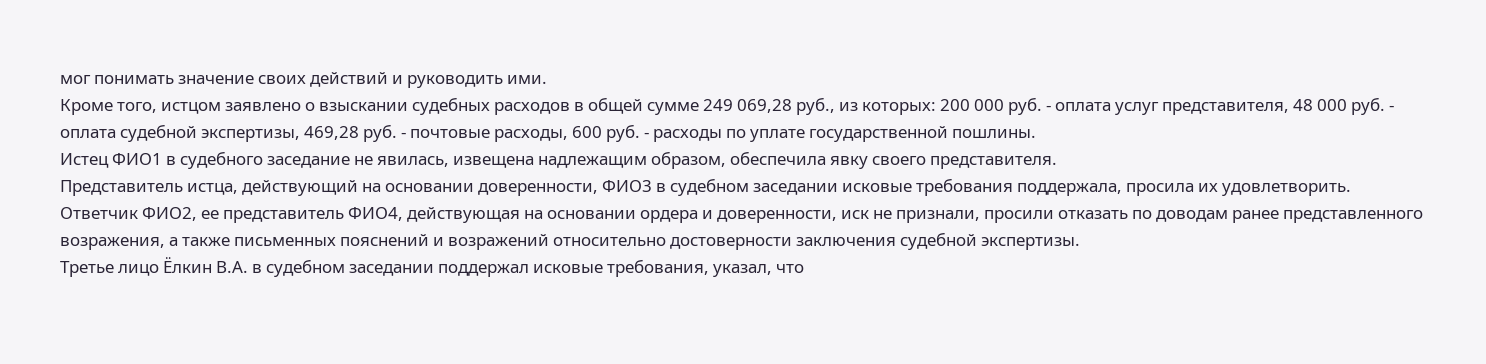мог понимать значение своих действий и руководить ими.
Кроме того, истцом заявлено о взыскании судебных расходов в общей сумме 249 069,28 руб., из которых: 200 000 руб. - оплата услуг представителя, 48 000 руб. - оплата судебной экспертизы, 469,28 руб. - почтовые расходы, 600 руб. - расходы по уплате государственной пошлины.
Истец ФИО1 в судебного заседание не явилась, извещена надлежащим образом, обеспечила явку своего представителя.
Представитель истца, действующий на основании доверенности, ФИО3 в судебном заседании исковые требования поддержала, просила их удовлетворить.
Ответчик ФИО2, ее представитель ФИО4, действующая на основании ордера и доверенности, иск не признали, просили отказать по доводам ранее представленного возражения, а также письменных пояснений и возражений относительно достоверности заключения судебной экспертизы.
Третье лицо Ёлкин В.А. в судебном заседании поддержал исковые требования, указал, что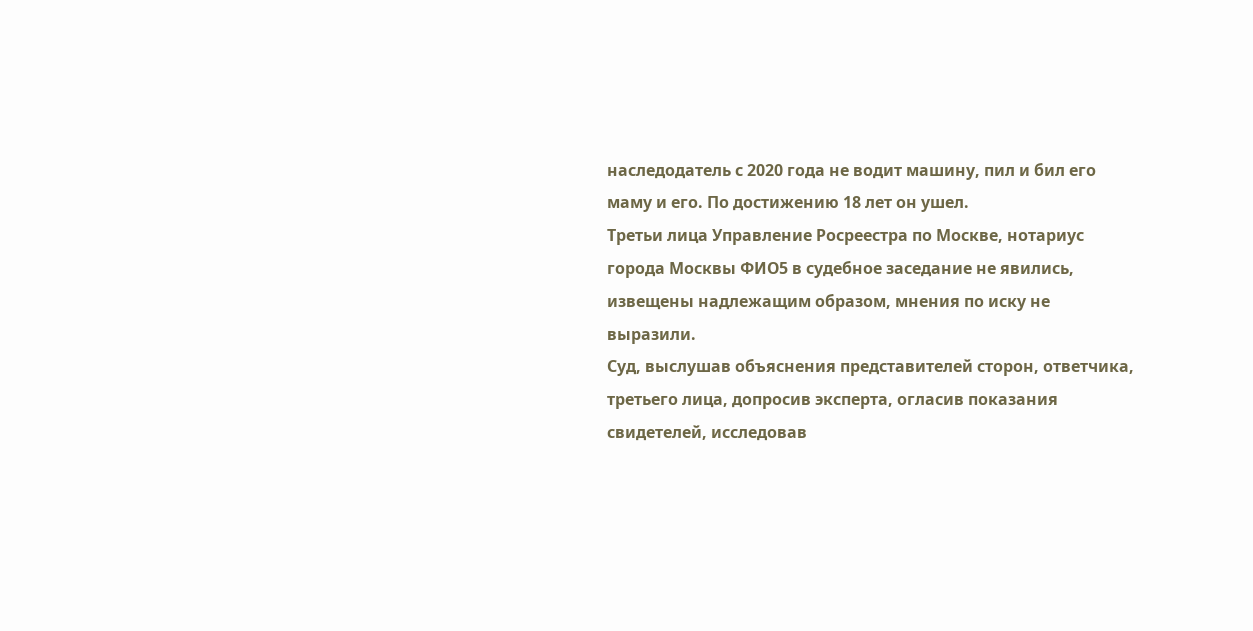наследодатель с 2020 года не водит машину, пил и бил его маму и его. По достижению 18 лет он ушел.
Третьи лица Управление Росреестра по Москве, нотариус города Москвы ФИО5 в судебное заседание не явились, извещены надлежащим образом, мнения по иску не выразили.
Суд, выслушав объяснения представителей сторон, ответчика, третьего лица, допросив эксперта, огласив показания свидетелей, исследовав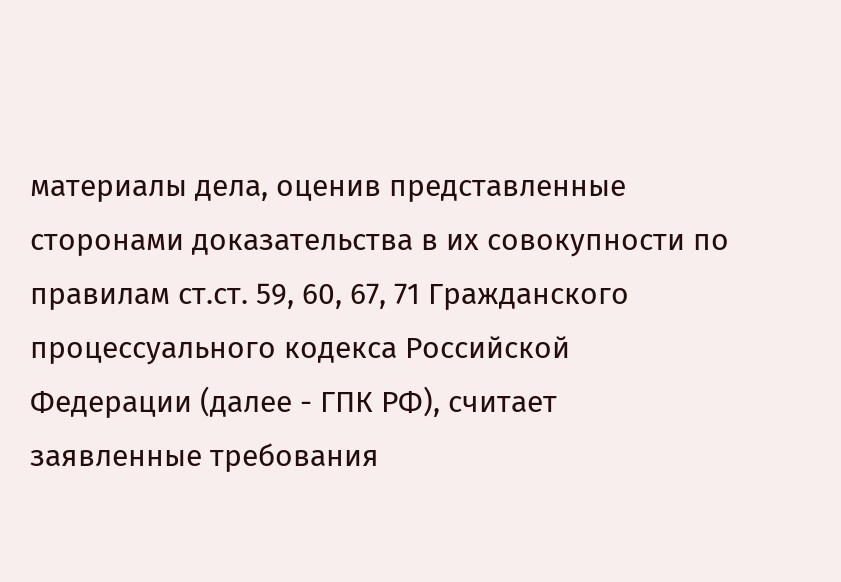материалы дела, оценив представленные сторонами доказательства в их совокупности по правилам ст.ст. 59, 60, 67, 71 Гражданского процессуального кодекса Российской Федерации (далее - ГПК РФ), считает заявленные требования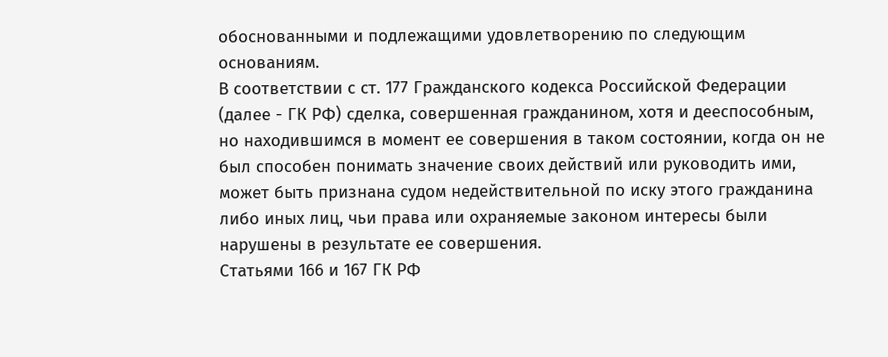обоснованными и подлежащими удовлетворению по следующим основаниям.
В соответствии с ст. 177 Гражданского кодекса Российской Федерации (далее - ГК РФ) сделка, совершенная гражданином, хотя и дееспособным, но находившимся в момент ее совершения в таком состоянии, когда он не был способен понимать значение своих действий или руководить ими, может быть признана судом недействительной по иску этого гражданина либо иных лиц, чьи права или охраняемые законом интересы были нарушены в результате ее совершения.
Статьями 166 и 167 ГК РФ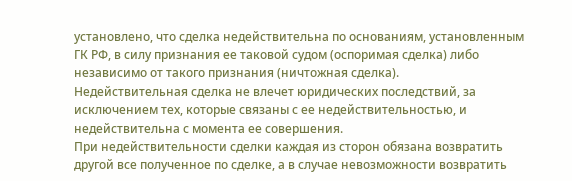установлено, что сделка недействительна по основаниям, установленным ГК РФ, в силу признания ее таковой судом (оспоримая сделка) либо независимо от такого признания (ничтожная сделка).
Недействительная сделка не влечет юридических последствий, за исключением тех, которые связаны с ее недействительностью, и недействительна с момента ее совершения.
При недействительности сделки каждая из сторон обязана возвратить другой все полученное по сделке, а в случае невозможности возвратить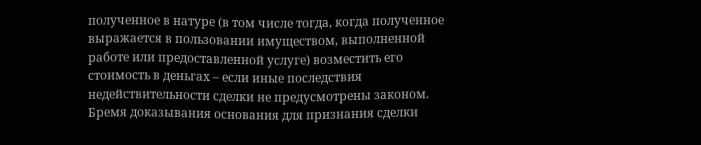полученное в натуре (в том числе тогда, когда полученное выражается в пользовании имуществом, выполненной работе или предоставленной услуге) возместить его стоимость в деньгах – если иные последствия недействительности сделки не предусмотрены законом.
Бремя доказывания основания для признания сделки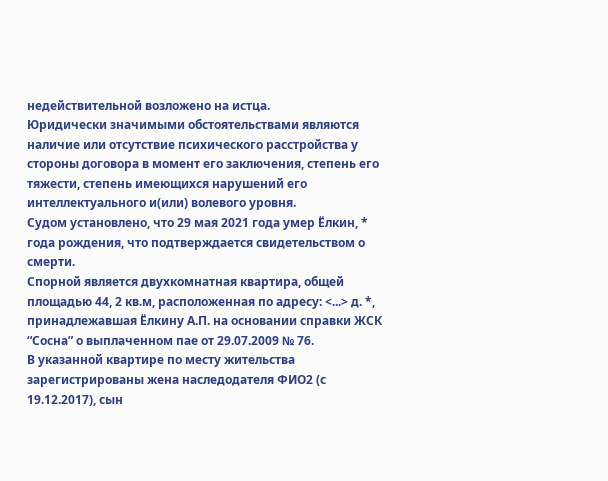недействительной возложено на истца.
Юридически значимыми обстоятельствами являются наличие или отсутствие психического расстройства у стороны договора в момент его заключения, степень его тяжести, степень имеющихся нарушений его интеллектуального и(или) волевого уровня.
Судом установлено, что 29 мая 2021 года умер Ёлкин, * года рождения, что подтверждается свидетельством о смерти.
Спорной является двухкомнатная квартира, общей площадью 44, 2 кв.м, расположенная по адресу: <...> д. *, принадлежавшая Ёлкину А.П. на основании справки ЖСК “Сосна” о выплаченном пае от 29.07.2009 № 76.
В указанной квартире по месту жительства зарегистрированы жена наследодателя ФИО2 (с 19.12.2017), сын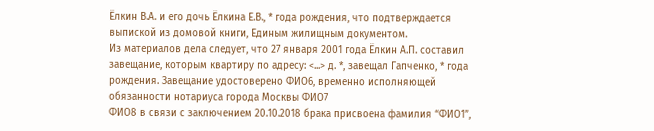Ёлкин В.А. и его дочь Ёлкина Е.В., * года рождения, что подтверждается выпиской из домовой книги, Единым жилищным документом.
Из материалов дела следует, что 27 января 2001 года Ёлкин А.П. составил завещание, которым квартиру по адресу: <...> д. *, завещал Гапченко, * года рождения. Завещание удостоверено ФИО6, временно исполняющей обязанности нотариуса города Москвы ФИО7
ФИО8 в связи с заключением 20.10.2018 брака присвоена фамилия “ФИО1”,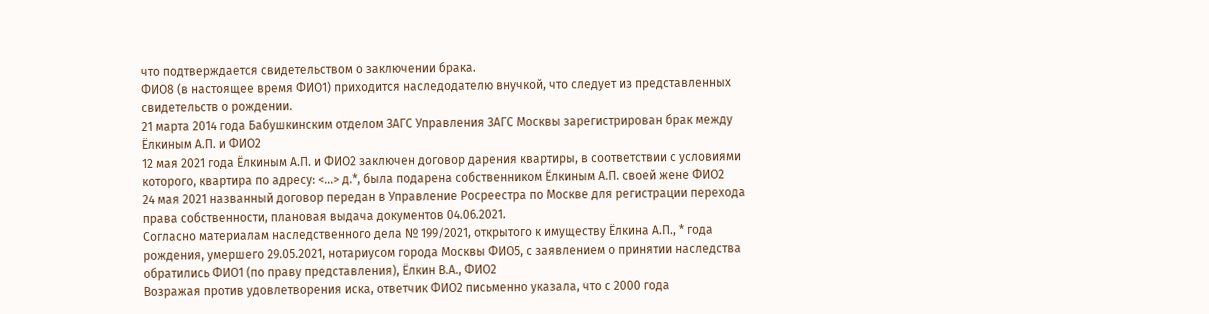что подтверждается свидетельством о заключении брака.
ФИО8 (в настоящее время ФИО1) приходится наследодателю внучкой, что следует из представленных свидетельств о рождении.
21 марта 2014 года Бабушкинским отделом ЗАГС Управления ЗАГС Москвы зарегистрирован брак между Ёлкиным А.П. и ФИО2
12 мая 2021 года Ёлкиным А.П. и ФИО2 заключен договор дарения квартиры, в соответствии с условиями которого, квартира по адресу: <...> д.*, была подарена собственником Ёлкиным А.П. своей жене ФИО2
24 мая 2021 названный договор передан в Управление Росреестра по Москве для регистрации перехода права собственности, плановая выдача документов 04.06.2021.
Согласно материалам наследственного дела № 199/2021, открытого к имуществу Ёлкина А.П., * года рождения, умершего 29.05.2021, нотариусом города Москвы ФИО5, с заявлением о принятии наследства обратились ФИО1 (по праву представления), Ёлкин В.А., ФИО2
Возражая против удовлетворения иска, ответчик ФИО2 письменно указала, что с 2000 года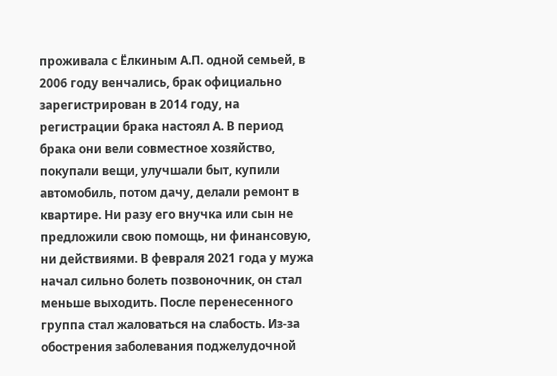проживала с Ёлкиным А.П. одной семьей, в 2006 году венчались, брак официально зарегистрирован в 2014 году, на регистрации брака настоял А. В период брака они вели совместное хозяйство, покупали вещи, улучшали быт, купили автомобиль, потом дачу, делали ремонт в квартире. Ни разу его внучка или сын не предложили свою помощь, ни финансовую, ни действиями. В февраля 2021 года у мужа начал сильно болеть позвоночник, он стал меньше выходить. После перенесенного группа стал жаловаться на слабость. Из-за обострения заболевания поджелудочной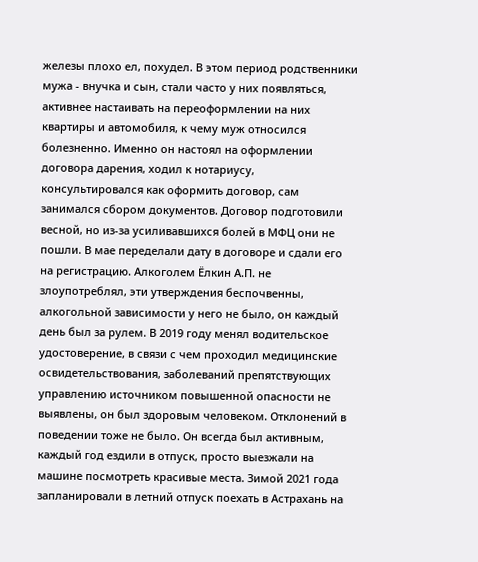железы плохо ел, похудел. В этом период родственники мужа - внучка и сын, стали часто у них появляться, активнее настаивать на переоформлении на них квартиры и автомобиля, к чему муж относился болезненно. Именно он настоял на оформлении договора дарения, ходил к нотариусу, консультировался как оформить договор, сам занимался сбором документов. Договор подготовили весной, но из-за усиливавшихся болей в МФЦ они не пошли. В мае переделали дату в договоре и сдали его на регистрацию. Алкоголем Ёлкин А.П. не злоупотреблял, эти утверждения беспочвенны, алкогольной зависимости у него не было, он каждый день был за рулем. В 2019 году менял водительское удостоверение, в связи с чем проходил медицинские освидетельствования, заболеваний препятствующих управлению источником повышенной опасности не выявлены, он был здоровым человеком. Отклонений в поведении тоже не было. Он всегда был активным, каждый год ездили в отпуск, просто выезжали на машине посмотреть красивые места. Зимой 2021 года запланировали в летний отпуск поехать в Астрахань на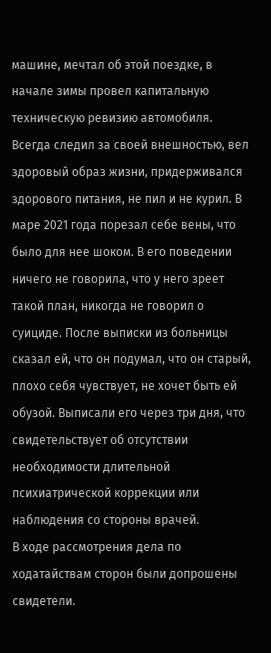машине, мечтал об этой поездке, в начале зимы провел капитальную техническую ревизию автомобиля. Всегда следил за своей внешностью, вел здоровый образ жизни, придерживался здорового питания, не пил и не курил. В маре 2021 года порезал себе вены, что было для нее шоком. В его поведении ничего не говорила, что у него зреет такой план, никогда не говорил о суициде. После выписки из больницы сказал ей, что он подумал, что он старый, плохо себя чувствует, не хочет быть ей обузой. Выписали его через три дня, что свидетельствует об отсутствии необходимости длительной психиатрической коррекции или наблюдения со стороны врачей.
В ходе рассмотрения дела по ходатайствам сторон были допрошены свидетели.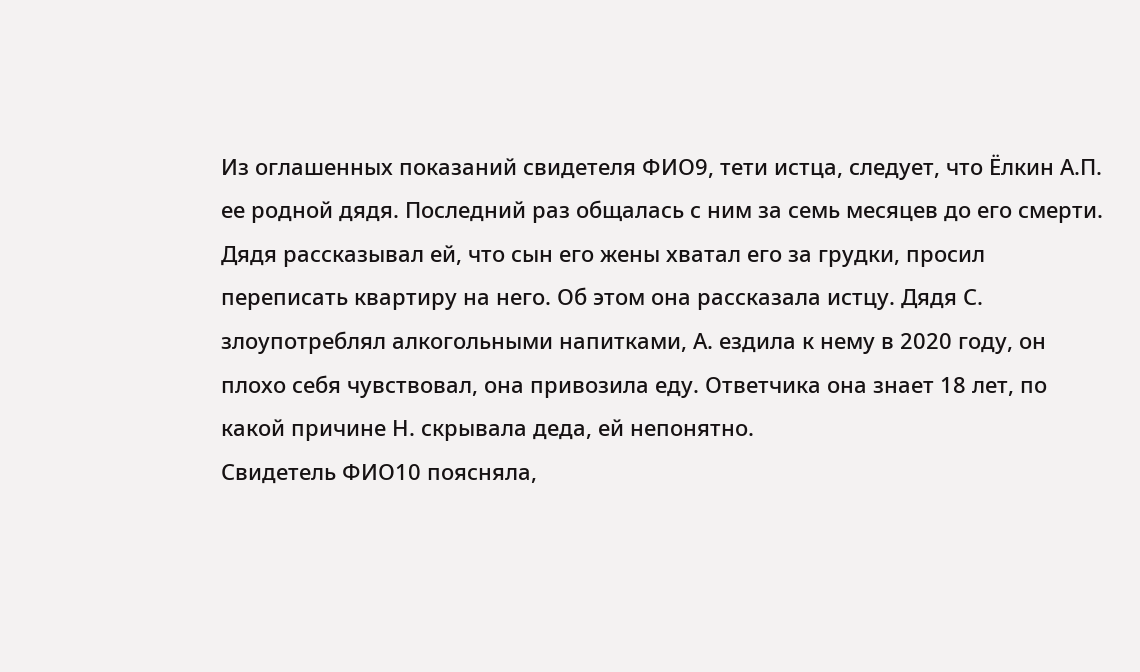Из оглашенных показаний свидетеля ФИО9, тети истца, следует, что Ёлкин А.П. ее родной дядя. Последний раз общалась с ним за семь месяцев до его смерти. Дядя рассказывал ей, что сын его жены хватал его за грудки, просил переписать квартиру на него. Об этом она рассказала истцу. Дядя С. злоупотреблял алкогольными напитками, А. ездила к нему в 2020 году, он плохо себя чувствовал, она привозила еду. Ответчика она знает 18 лет, по какой причине Н. скрывала деда, ей непонятно.
Свидетель ФИО10 поясняла,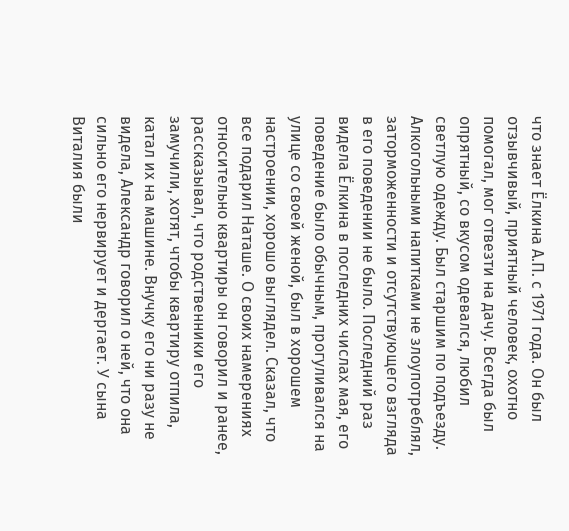что знает Ёлкина А.П. с 1971 года. Он был отзывчивый, приятный человек, охотно помогал, мог отвезти на дачу. Всегда был опрятный, со вкусом одевался, любил светлую одежду. Был старшим по подъезду. Алкогольными напитками не злоупотреблял, заторможенности и отсутствующего взгляда в его поведении не было. Последний раз видела Ёлкина в последних числах мая, его поведение было обычным, прогуливался на улице со своей женой, был в хорошем настроении, хорошо выглядел. Сказал, что все подарил Наташе. О своих намерениях относительно квартиры он говорил и ранее, рассказывал, что родственники его замучили, хотят, чтобы квартиру отпила, катал их на машине. Внучку его ни разу не видела, Александр говорил о ней, что она сильно его нервирует и дергает. У сына Виталия были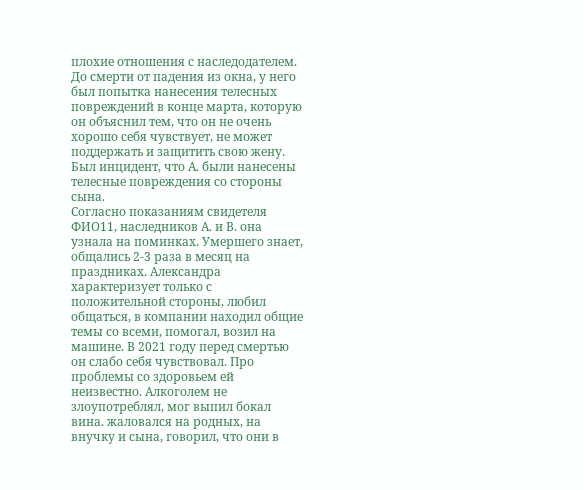плохие отношения с наследодателем. До смерти от падения из окна, у него был попытка нанесения телесных повреждений в конце марта, которую он объяснил тем, что он не очень хорошо себя чувствует, не может поддержать и защитить свою жену. Был инцидент, что А. были нанесены телесные повреждения со стороны сына.
Согласно показаниям свидетеля ФИО11, наследников А. и В. она узнала на поминках. Умершего знает, общались 2-3 раза в месяц на праздниках. Александра характеризует только с положительной стороны, любил общаться, в компании находил общие темы со всеми, помогал, возил на машине. В 2021 году перед смертью он слабо себя чувствовал. Про проблемы со здоровьем ей неизвестно. Алкоголем не злоупотреблял, мог выпил бокал вина. жаловался на родных, на внучку и сына, говорил, что они в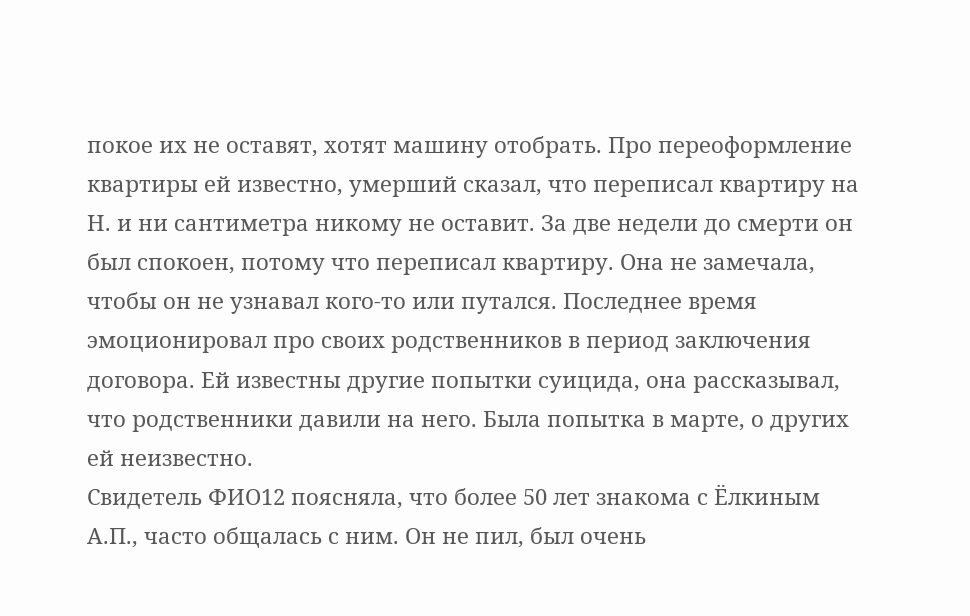покое их не оставят, хотят машину отобрать. Про переоформление квартиры ей известно, умерший сказал, что переписал квартиру на Н. и ни сантиметра никому не оставит. За две недели до смерти он был спокоен, потому что переписал квартиру. Она не замечала, чтобы он не узнавал кого-то или путался. Последнее время эмоционировал про своих родственников в период заключения договора. Ей известны другие попытки суицида, она рассказывал, что родственники давили на него. Была попытка в марте, о других ей неизвестно.
Свидетель ФИО12 поясняла, что более 50 лет знакома с Ёлкиным А.П., часто общалась с ним. Он не пил, был очень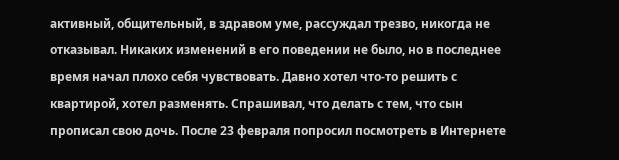активный, общительный, в здравом уме, рассуждал трезво, никогда не отказывал. Никаких изменений в его поведении не было, но в последнее время начал плохо себя чувствовать. Давно хотел что-то решить с квартирой, хотел разменять. Спрашивал, что делать с тем, что сын прописал свою дочь. После 23 февраля попросил посмотреть в Интернете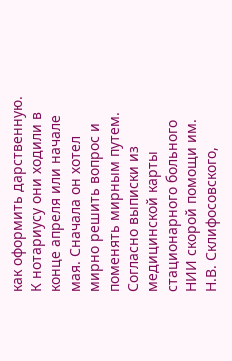как оформить дарственную. К нотариусу они ходили в конце апреля или начале мая. Сначала он хотел мирно решить вопрос и поменять мирным путем.
Согласно выписки из медицинской карты стационарного больного НИИ скорой помощи им. Н.В. Склифосовского,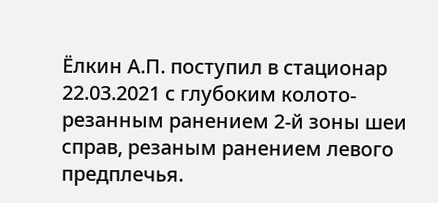Ёлкин А.П. поступил в стационар 22.03.2021 с глубоким колото-резанным ранением 2-й зоны шеи справ, резаным ранением левого предплечья.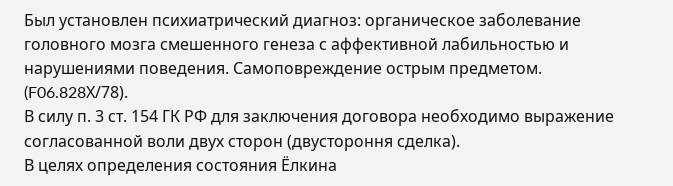Был установлен психиатрический диагноз: органическое заболевание головного мозга смешенного генеза с аффективной лабильностью и нарушениями поведения. Самоповреждение острым предметом. (F06.828Х/78).
В силу п. 3 ст. 154 ГК РФ для заключения договора необходимо выражение согласованной воли двух сторон (двустороння сделка).
В целях определения состояния Ёлкина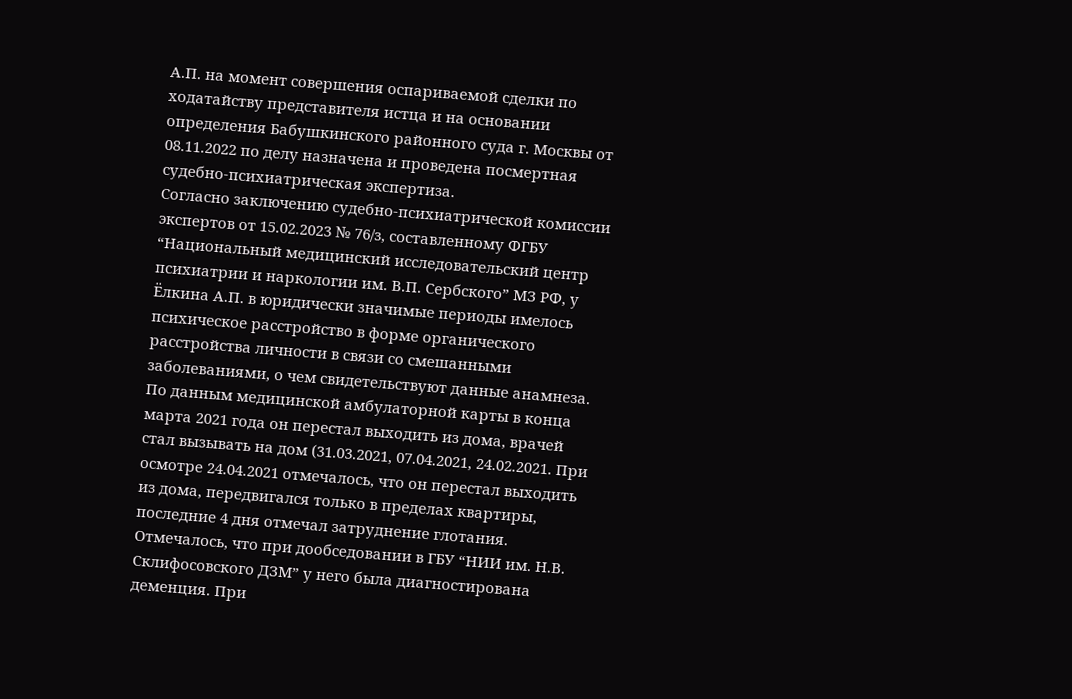А.П. на момент совершения оспариваемой сделки по ходатайству представителя истца и на основании определения Бабушкинского районного суда г. Москвы от 08.11.2022 по делу назначена и проведена посмертная судебно-психиатрическая экспертиза.
Согласно заключению судебно-психиатрической комиссии экспертов от 15.02.2023 № 76/з, составленному ФГБУ “Национальный медицинский исследовательский центр психиатрии и наркологии им. В.П. Сербского” МЗ РФ, у Ёлкина А.П. в юридически значимые периоды имелось психическое расстройство в форме органического расстройства личности в связи со смешанными заболеваниями, о чем свидетельствуют данные анамнеза. По данным медицинской амбулаторной карты в конца марта 2021 года он перестал выходить из дома, врачей стал вызывать на дом (31.03.2021, 07.04.2021, 24.02.2021. При осмотре 24.04.2021 отмечалось, что он перестал выходить из дома, передвигался только в пределах квартиры, последние 4 дня отмечал затруднение глотания. Отмечалось, что при дообседовании в ГБУ “НИИ им. Н.В. Склифосовского ДЗМ” у него была диагностирована деменция. При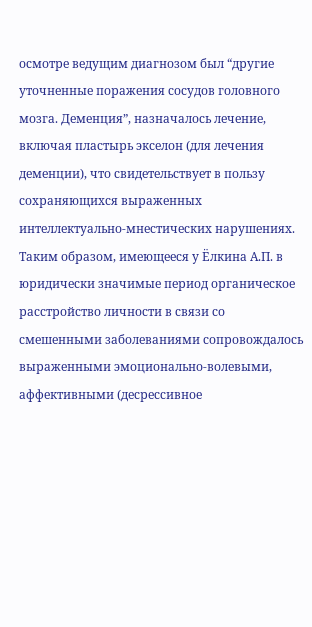осмотре ведущим диагнозом был “другие уточненные поражения сосудов головного мозга. Деменция”, назначалось лечение, включая пластырь экселон (для лечения деменции), что свидетельствует в пользу сохраняющихся выраженных интеллектуально-мнестических нарушениях. Таким образом, имеющееся у Ёлкина А.П. в юридически значимые период органическое расстройство личности в связи со смешенными заболеваниями сопровождалось выраженными эмоционально-волевыми, аффективными (десрессивное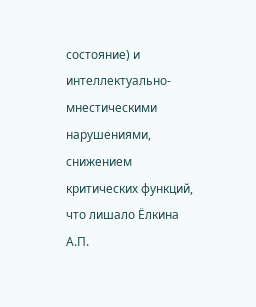состояние) и интеллектуально-мнестическими нарушениями, снижением критических функций, что лишало Ёлкина А.П.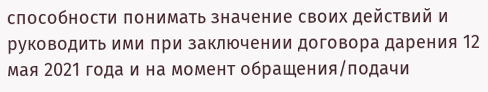способности понимать значение своих действий и руководить ими при заключении договора дарения 12 мая 2021 года и на момент обращения/подачи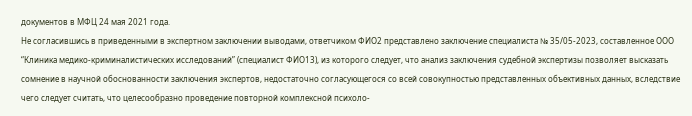документов в МФЦ 24 мая 2021 года.
Не согласившись в приведенными в экспертном заключении выводами, ответчиком ФИО2 представлено заключение специалиста № 35/05-2023, составленное ООО “Клиника медико-криминалистических исследований” (специалист ФИО13), из которого следует, что анализ заключения судебной экспертизы позволяет высказать сомнение в научной обоснованности заключения экспертов, недостаточно согласующегося со всей совокупностью представленных объективных данных, вследствие чего следует считать, что целесообразно проведение повторной комплексной психоло-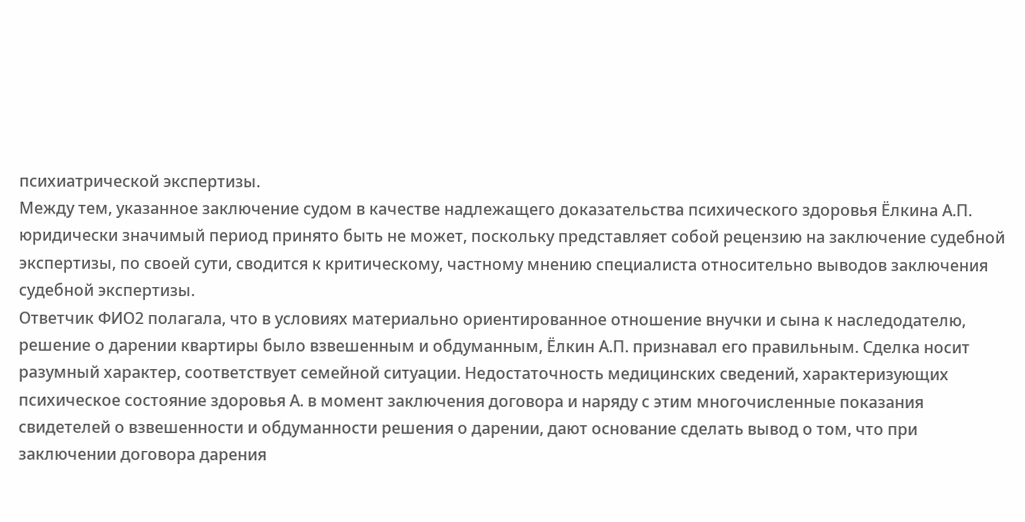психиатрической экспертизы.
Между тем, указанное заключение судом в качестве надлежащего доказательства психического здоровья Ёлкина А.П. юридически значимый период принято быть не может, поскольку представляет собой рецензию на заключение судебной экспертизы, по своей сути, сводится к критическому, частному мнению специалиста относительно выводов заключения судебной экспертизы.
Ответчик ФИО2 полагала, что в условиях материально ориентированное отношение внучки и сына к наследодателю, решение о дарении квартиры было взвешенным и обдуманным, Ёлкин А.П. признавал его правильным. Сделка носит разумный характер, соответствует семейной ситуации. Недостаточность медицинских сведений, характеризующих психическое состояние здоровья А. в момент заключения договора и наряду с этим многочисленные показания свидетелей о взвешенности и обдуманности решения о дарении, дают основание сделать вывод о том, что при заключении договора дарения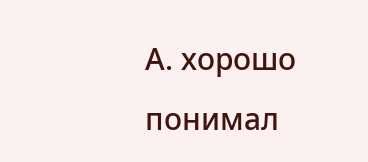А. хорошо понимал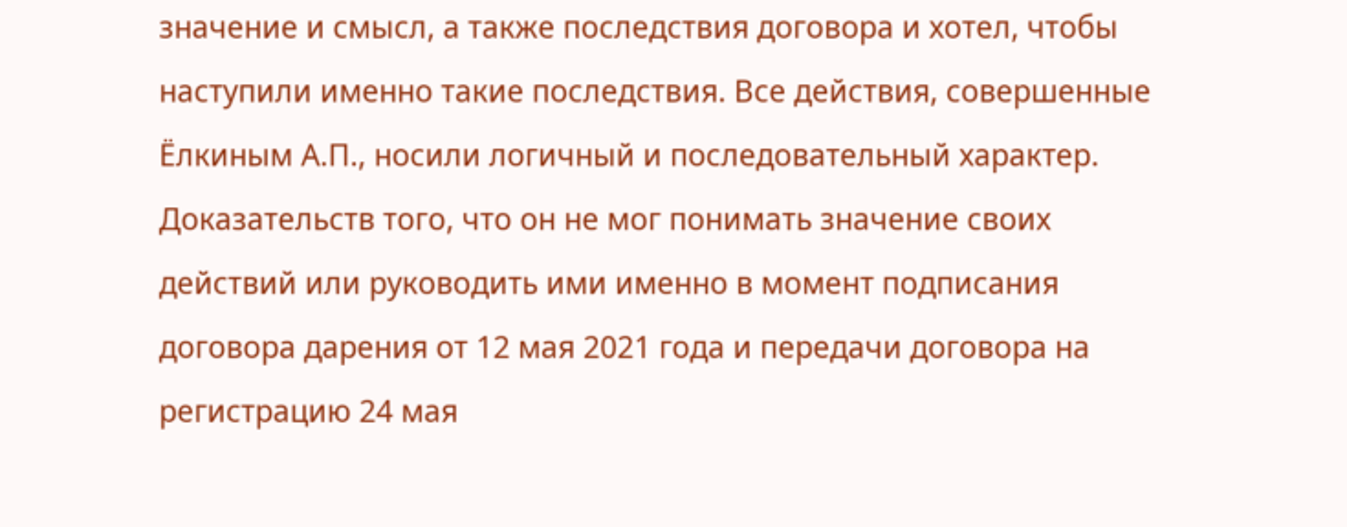значение и смысл, а также последствия договора и хотел, чтобы наступили именно такие последствия. Все действия, совершенные Ёлкиным А.П., носили логичный и последовательный характер. Доказательств того, что он не мог понимать значение своих действий или руководить ими именно в момент подписания договора дарения от 12 мая 2021 года и передачи договора на регистрацию 24 мая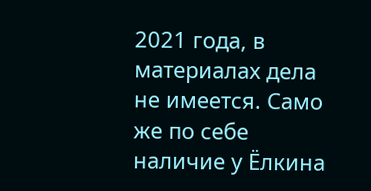2021 года, в материалах дела не имеется. Само же по себе наличие у Ёлкина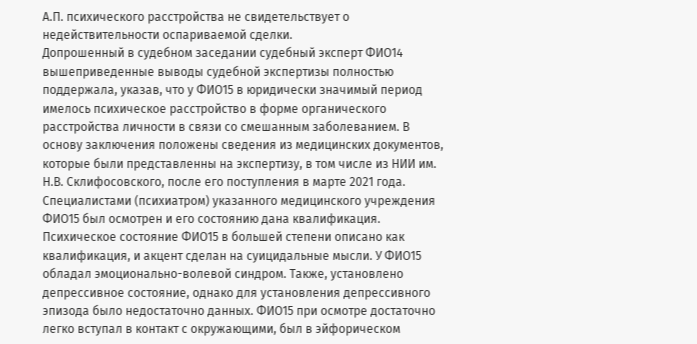А.П. психического расстройства не свидетельствует о недействительности оспариваемой сделки.
Допрошенный в судебном заседании судебный эксперт ФИО14 вышеприведенные выводы судебной экспертизы полностью поддержала, указав, что у ФИО15 в юридически значимый период имелось психическое расстройство в форме органического расстройства личности в связи со смешанным заболеванием. В основу заключения положены сведения из медицинских документов, которые были представленны на экспертизу, в том числе из НИИ им. Н.В. Склифосовского, после его поступления в марте 2021 года. Специалистами (психиатром) указанного медицинского учреждения ФИО15 был осмотрен и его состоянию дана квалификация. Психическое состояние ФИО15 в большей степени описано как квалификация, и акцент сделан на суицидальные мысли. У ФИО15 обладал эмоционально-волевой синдром. Также, установлено депрессивное состояние, однако для установления депрессивного эпизода было недостаточно данных. ФИО15 при осмотре достаточно легко вступал в контакт с окружающими, был в эйфорическом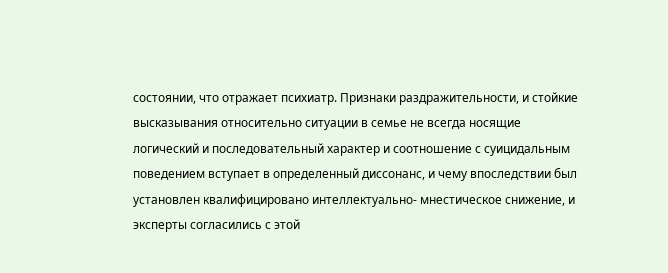состоянии, что отражает психиатр. Признаки раздражительности, и стойкие высказывания относительно ситуации в семье не всегда носящие логический и последовательный характер и соотношение с суицидальным поведением вступает в определенный диссонанс, и чему впоследствии был установлен квалифицировано интеллектуально- мнестическое снижение, и эксперты согласились с этой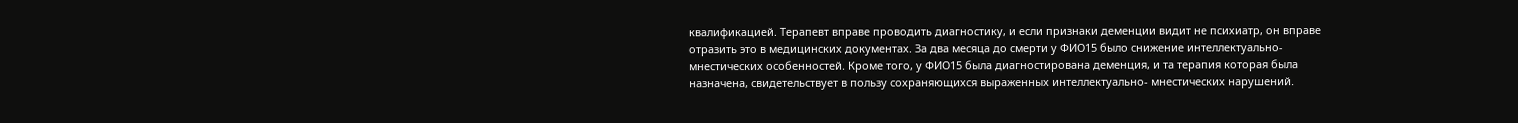квалификацией. Терапевт вправе проводить диагностику, и если признаки деменции видит не психиатр, он вправе отразить это в медицинских документах. За два месяца до смерти у ФИО15 было снижение интеллектуально- мнестических особенностей. Кроме того, у ФИО15 была диагностирована деменция, и та терапия которая была назначена, свидетельствует в пользу сохраняющихся выраженных интеллектуально- мнестических нарушений.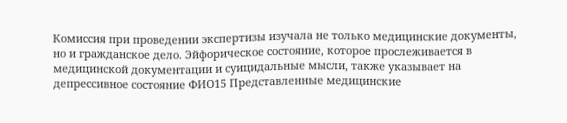Комиссия при проведении экспертизы изучала не только медицинские документы, но и гражданское дело. Эйфорическое состояние, которое прослеживается в медицинской документации и суицидальные мысли, также указывает на депрессивное состояние ФИО15 Представленные медицинские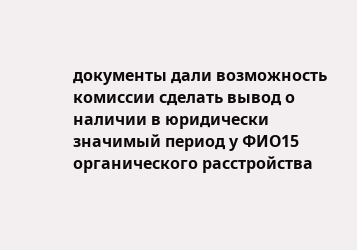документы дали возможность комиссии сделать вывод о наличии в юридически значимый период у ФИО15 органического расстройства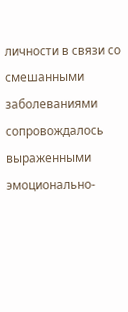личности в связи со смешанными заболеваниями сопровождалось выраженными эмоционально-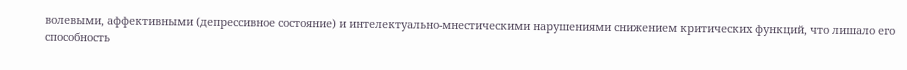волевыми, аффективными (депрессивное состояние) и интелектуально-мнестическими нарушениями снижением критических функций, что лишало его способность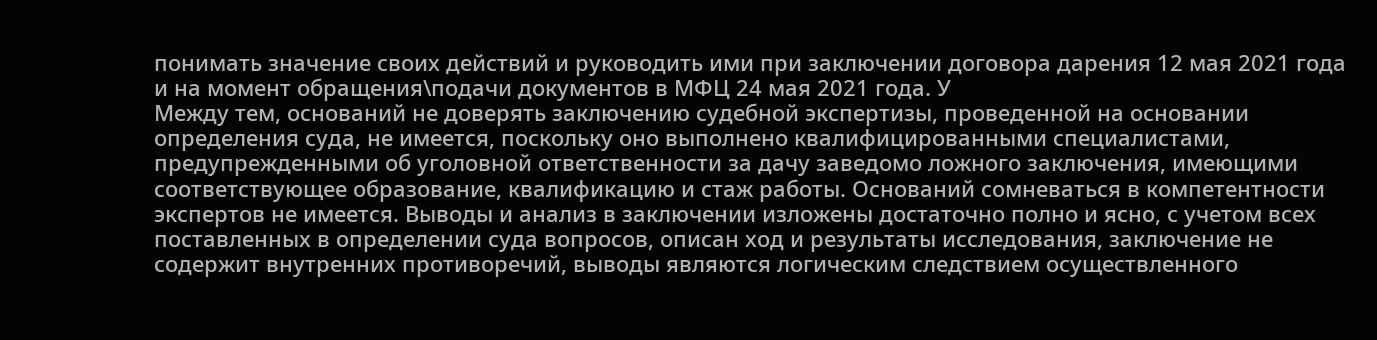понимать значение своих действий и руководить ими при заключении договора дарения 12 мая 2021 года и на момент обращения\подачи документов в МФЦ 24 мая 2021 года. У
Между тем, оснований не доверять заключению судебной экспертизы, проведенной на основании определения суда, не имеется, поскольку оно выполнено квалифицированными специалистами, предупрежденными об уголовной ответственности за дачу заведомо ложного заключения, имеющими соответствующее образование, квалификацию и стаж работы. Оснований сомневаться в компетентности экспертов не имеется. Выводы и анализ в заключении изложены достаточно полно и ясно, с учетом всех поставленных в определении суда вопросов, описан ход и результаты исследования, заключение не содержит внутренних противоречий, выводы являются логическим следствием осуществленного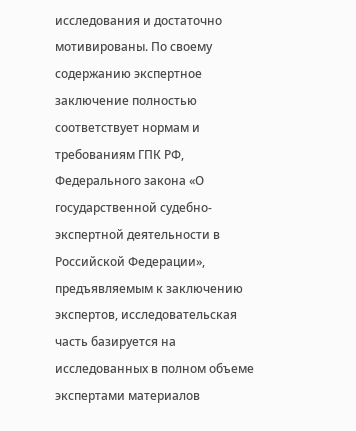исследования и достаточно мотивированы. По своему содержанию экспертное заключение полностью соответствует нормам и требованиям ГПК РФ, Федерального закона «О государственной судебно-экспертной деятельности в Российской Федерации», предъявляемым к заключению экспертов, исследовательская часть базируется на исследованных в полном объеме экспертами материалов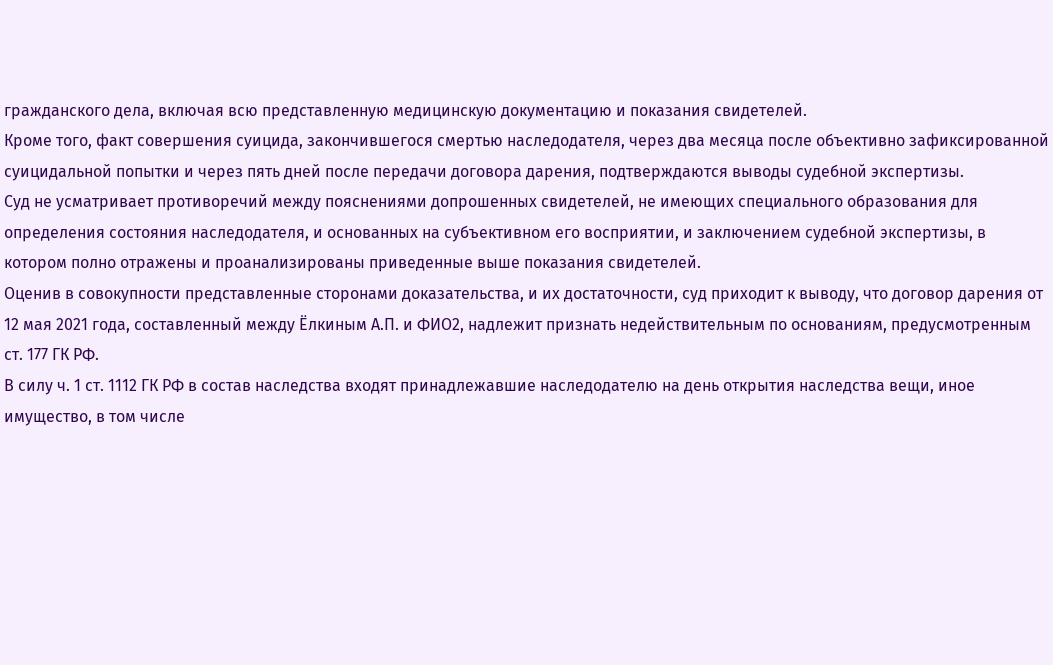гражданского дела, включая всю представленную медицинскую документацию и показания свидетелей.
Кроме того, факт совершения суицида, закончившегося смертью наследодателя, через два месяца после объективно зафиксированной суицидальной попытки и через пять дней после передачи договора дарения, подтверждаются выводы судебной экспертизы.
Суд не усматривает противоречий между пояснениями допрошенных свидетелей, не имеющих специального образования для определения состояния наследодателя, и основанных на субъективном его восприятии, и заключением судебной экспертизы, в котором полно отражены и проанализированы приведенные выше показания свидетелей.
Оценив в совокупности представленные сторонами доказательства, и их достаточности, суд приходит к выводу, что договор дарения от 12 мая 2021 года, составленный между Ёлкиным А.П. и ФИО2, надлежит признать недействительным по основаниям, предусмотренным ст. 177 ГК РФ.
В силу ч. 1 ст. 1112 ГК РФ в состав наследства входят принадлежавшие наследодателю на день открытия наследства вещи, иное имущество, в том числе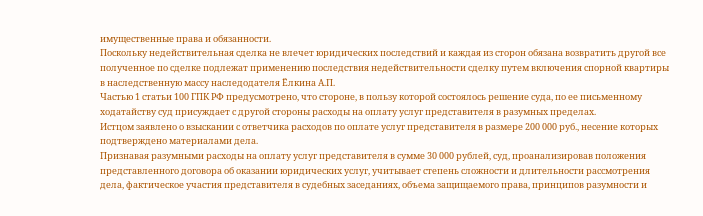имущественные права и обязанности.
Поскольку недействительная сделка не влечет юридических последствий и каждая из сторон обязана возвратить другой все полученное по сделке подлежат применению последствия недействительности сделку путем включения спорной квартиры в наследственную массу наследодателя Ёлкина А.П.
Частью 1 статьи 100 ГПК РФ предусмотрено, что стороне, в пользу которой состоялось решение суда, по ее письменному ходатайству суд присуждает с другой стороны расходы на оплату услуг представителя в разумных пределах.
Истцом заявлено о взыскании с ответчика расходов по оплате услуг представителя в размере 200 000 руб., несение которых подтверждено материалами дела.
Признавая разумными расходы на оплату услуг представителя в сумме 30 000 рублей, суд, проанализировав положения представленного договора об оказании юридических услуг, учитывает степень сложности и длительности рассмотрения дела, фактическое участия представителя в судебных заседаниях, объема защищаемого права, принципов разумности и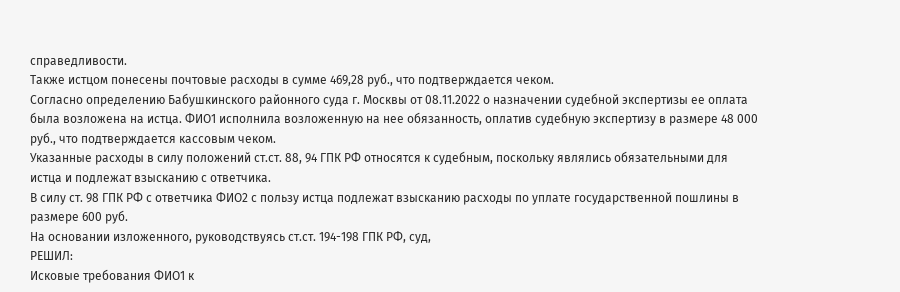справедливости.
Также истцом понесены почтовые расходы в сумме 469,28 руб., что подтверждается чеком.
Согласно определению Бабушкинского районного суда г. Москвы от 08.11.2022 о назначении судебной экспертизы ее оплата была возложена на истца. ФИО1 исполнила возложенную на нее обязанность, оплатив судебную экспертизу в размере 48 000 руб., что подтверждается кассовым чеком.
Указанные расходы в силу положений ст.ст. 88, 94 ГПК РФ относятся к судебным, поскольку являлись обязательными для истца и подлежат взысканию с ответчика.
В силу ст. 98 ГПК РФ с ответчика ФИО2 с пользу истца подлежат взысканию расходы по уплате государственной пошлины в размере 600 руб.
На основании изложенного, руководствуясь ст.ст. 194-198 ГПК РФ, суд,
РЕШИЛ:
Исковые требования ФИО1 к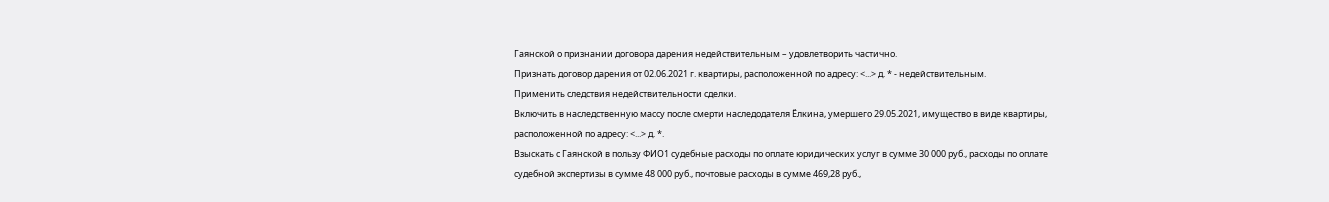Гаянской о признании договора дарения недействительным – удовлетворить частично.
Признать договор дарения от 02.06.2021 г. квартиры, расположенной по адресу: <...> д. * - недействительным.
Применить следствия недействительности сделки.
Включить в наследственную массу после смерти наследодателя Ёлкина, умершего 29.05.2021, имущество в виде квартиры, расположенной по адресу: <...> д. *.
Взыскать с Гаянской в пользу ФИО1 судебные расходы по оплате юридических услуг в сумме 30 000 руб., расходы по оплате судебной экспертизы в сумме 48 000 руб., почтовые расходы в сумме 469,28 руб.,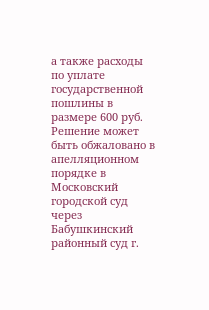а также расходы по уплате государственной пошлины в размере 600 руб.
Решение может быть обжаловано в апелляционном порядке в Московский городской суд через Бабушкинский районный суд г.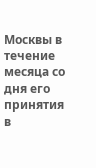Москвы в течение месяца со дня его принятия в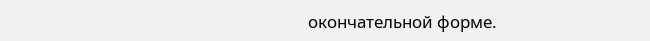окончательной форме.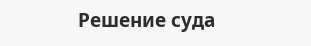Решение суда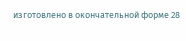изготовлено в окончательной форме 28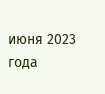июня 2023 года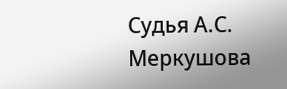Судья А.С. Меркушова